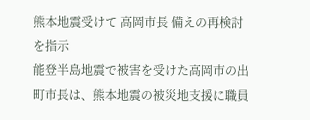熊本地震受けて 高岡市長 備えの再検討を指示
能登半島地震で被害を受けた高岡市の出町市長は、熊本地震の被災地支援に職員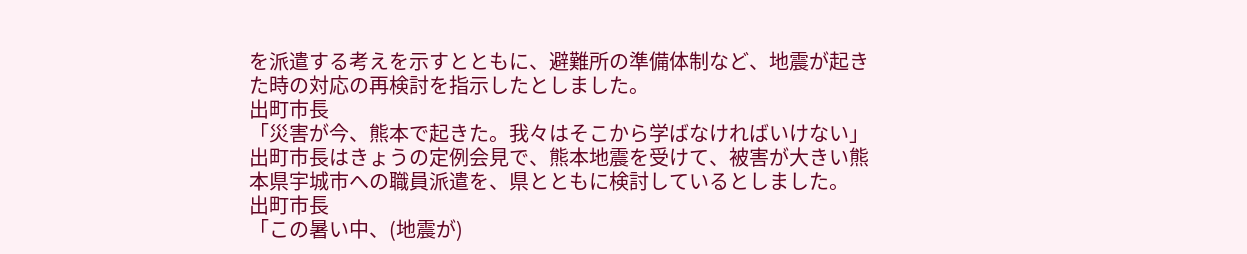を派遣する考えを示すとともに、避難所の準備体制など、地震が起きた時の対応の再検討を指示したとしました。
出町市長
「災害が今、熊本で起きた。我々はそこから学ばなければいけない」
出町市長はきょうの定例会見で、熊本地震を受けて、被害が大きい熊本県宇城市への職員派遣を、県とともに検討しているとしました。
出町市長
「この暑い中、(地震が)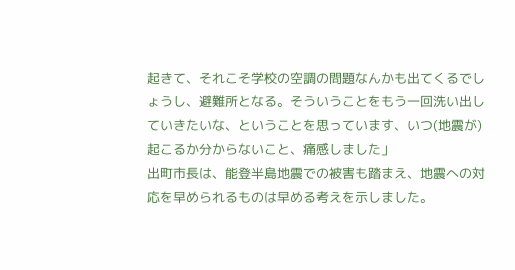起きて、それこそ学校の空調の問題なんかも出てくるでしょうし、避難所となる。そういうことをもう一回洗い出していきたいな、ということを思っています、いつ(地震が)起こるか分からないこと、痛感しました」
出町市長は、能登半島地震での被害も踏まえ、地震への対応を早められるものは早める考えを示しました。